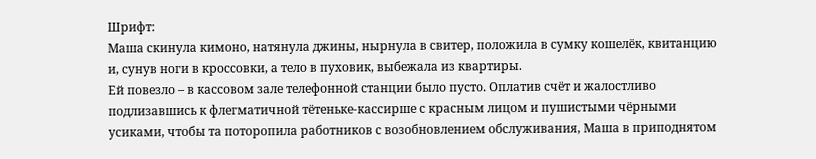Шрифт:
Маша скинула кимоно, натянула джины, нырнула в свитер, положила в сумку кошелёк, квитанцию и, сунув ноги в кроссовки, а тело в пуховик, выбежала из квартиры.
Ей повезло – в кассовом зале телефонной станции было пусто. Оплатив счёт и жалостливо подлизавшись к флегматичной тётеньке-кассирше с красным лицом и пушистыми чёрными усиками, чтобы та поторопила работников с возобновлением обслуживания, Маша в приподнятом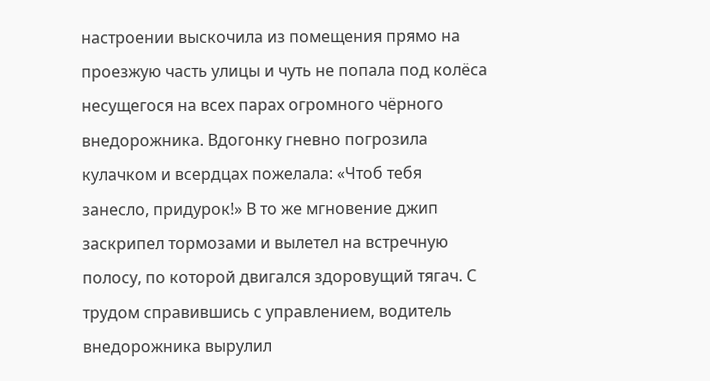настроении выскочила из помещения прямо на проезжую часть улицы и чуть не попала под колёса несущегося на всех парах огромного чёрного внедорожника. Вдогонку гневно погрозила кулачком и всердцах пожелала: «Чтоб тебя занесло, придурок!» В то же мгновение джип заскрипел тормозами и вылетел на встречную полосу, по которой двигался здоровущий тягач. С трудом справившись с управлением, водитель внедорожника вырулил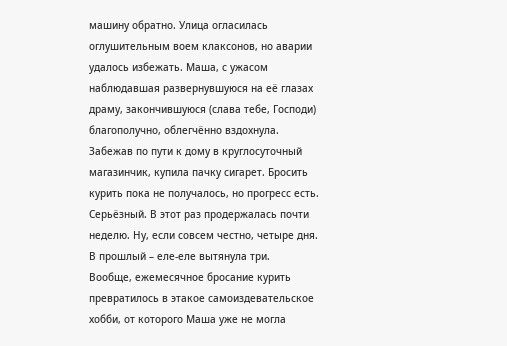машину обратно. Улица огласилась оглушительным воем клаксонов, но аварии удалось избежать. Маша, с ужасом наблюдавшая развернувшуюся на её глазах драму, закончившуюся (слава тебе, Господи) благополучно, облегчённо вздохнула.
Забежав по пути к дому в круглосуточный магазинчик, купила пачку сигарет. Бросить курить пока не получалось, но прогресс есть. Серьёзный. В этот раз продержалась почти неделю. Ну, если совсем честно, четыре дня. В прошлый – еле-еле вытянула три.
Вообще, ежемесячное бросание курить превратилось в этакое самоиздевательское хобби, от которого Маша уже не могла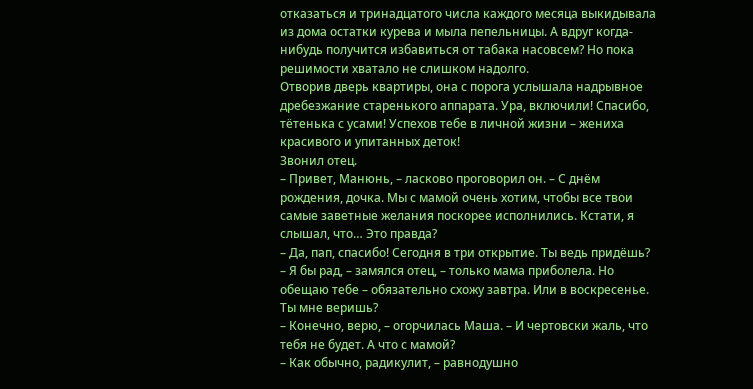отказаться и тринадцатого числа каждого месяца выкидывала из дома остатки курева и мыла пепельницы. А вдруг когда-нибудь получится избавиться от табака насовсем? Но пока решимости хватало не слишком надолго.
Отворив дверь квартиры, она с порога услышала надрывное дребезжание старенького аппарата. Ура, включили! Спасибо, тётенька с усами! Успехов тебе в личной жизни – жениха красивого и упитанных деток!
Звонил отец.
– Привет, Манюнь, – ласково проговорил он. – С днём рождения, дочка. Мы с мамой очень хотим, чтобы все твои самые заветные желания поскорее исполнились. Кстати, я слышал, что… Это правда?
– Да, пап, спасибо! Сегодня в три открытие. Ты ведь придёшь?
– Я бы рад, – замялся отец, – только мама приболела. Но обещаю тебе – обязательно схожу завтра. Или в воскресенье. Ты мне веришь?
– Конечно, верю, – огорчилась Маша. – И чертовски жаль, что тебя не будет. А что с мамой?
– Как обычно, радикулит, – равнодушно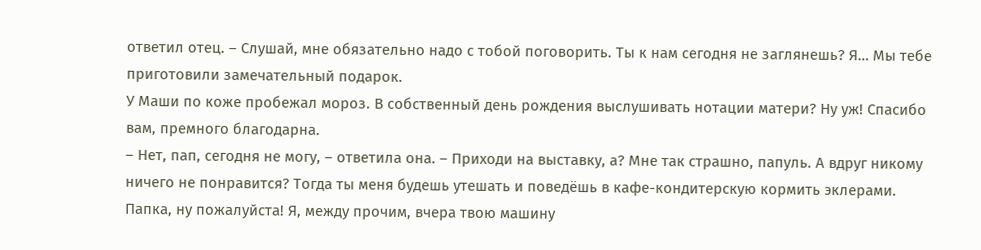ответил отец. – Слушай, мне обязательно надо с тобой поговорить. Ты к нам сегодня не заглянешь? Я… Мы тебе приготовили замечательный подарок.
У Маши по коже пробежал мороз. В собственный день рождения выслушивать нотации матери? Ну уж! Спасибо вам, премного благодарна.
– Нет, пап, сегодня не могу, – ответила она. – Приходи на выставку, а? Мне так страшно, папуль. А вдруг никому ничего не понравится? Тогда ты меня будешь утешать и поведёшь в кафе-кондитерскую кормить эклерами. Папка, ну пожалуйста! Я, между прочим, вчера твою машину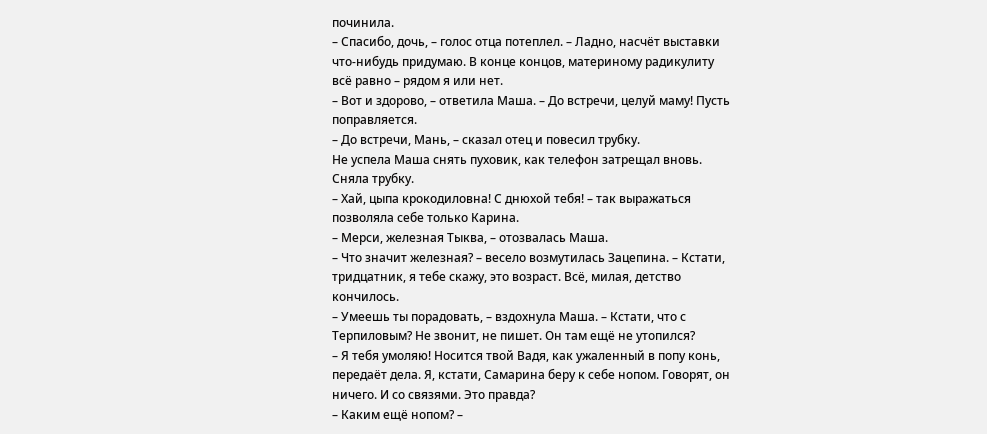починила.
– Спасибо, дочь, – голос отца потеплел. – Ладно, насчёт выставки что-нибудь придумаю. В конце концов, материному радикулиту всё равно – рядом я или нет.
– Вот и здорово, – ответила Маша. – До встречи, целуй маму! Пусть поправляется.
– До встречи, Мань, – сказал отец и повесил трубку.
Не успела Маша снять пуховик, как телефон затрещал вновь. Сняла трубку.
– Хай, цыпа крокодиловна! С днюхой тебя! – так выражаться позволяла себе только Карина.
– Мерси, железная Тыква, – отозвалась Маша.
– Что значит железная? – весело возмутилась Зацепина. – Кстати, тридцатник, я тебе скажу, это возраст. Всё, милая, детство кончилось.
– Умеешь ты порадовать, – вздохнула Маша. – Кстати, что с Терпиловым? Не звонит, не пишет. Он там ещё не утопился?
– Я тебя умоляю! Носится твой Вадя, как ужаленный в попу конь, передаёт дела. Я, кстати, Самарина беру к себе нопом. Говорят, он ничего. И со связями. Это правда?
– Каким ещё нопом? –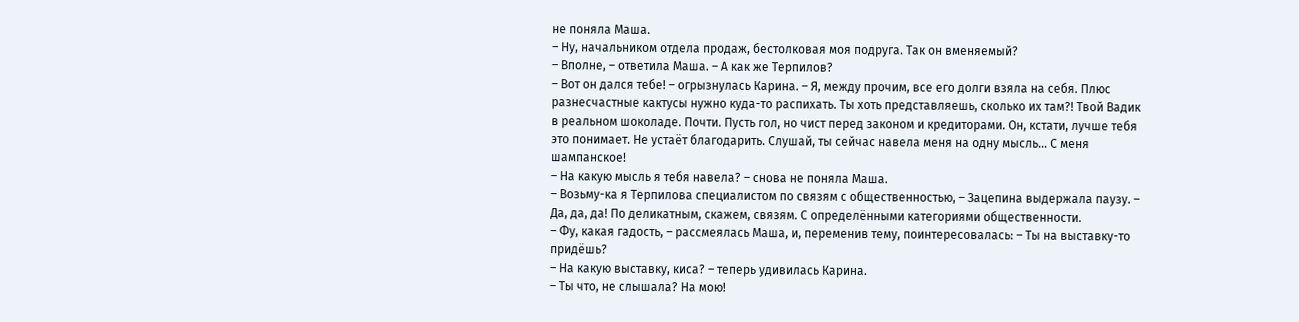не поняла Маша.
– Ну, начальником отдела продаж, бестолковая моя подруга. Так он вменяемый?
– Вполне, – ответила Маша. – А как же Терпилов?
– Вот он дался тебе! – огрызнулась Карина. – Я, между прочим, все его долги взяла на себя. Плюс разнесчастные кактусы нужно куда-то распихать. Ты хоть представляешь, сколько их там?! Твой Вадик в реальном шоколаде. Почти. Пусть гол, но чист перед законом и кредиторами. Он, кстати, лучше тебя это понимает. Не устаёт благодарить. Слушай, ты сейчас навела меня на одну мысль… С меня шампанское!
– На какую мысль я тебя навела? – снова не поняла Маша.
– Возьму-ка я Терпилова специалистом по связям с общественностью, – Зацепина выдержала паузу. – Да, да, да! По деликатным, скажем, связям. С определёнными категориями общественности.
– Фу, какая гадость, – рассмеялась Маша, и, переменив тему, поинтересовалась: – Ты на выставку-то придёшь?
– На какую выставку, киса? – теперь удивилась Карина.
– Ты что, не слышала? На мою!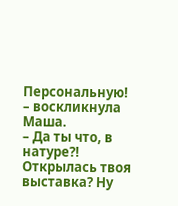Персональную! – воскликнула Маша.
– Да ты что, в натуре?! Открылась твоя выставка? Ну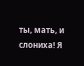ты, мать, и слониха! Я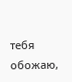тебя обожаю,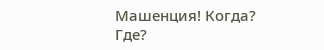Машенция! Когда? Где?